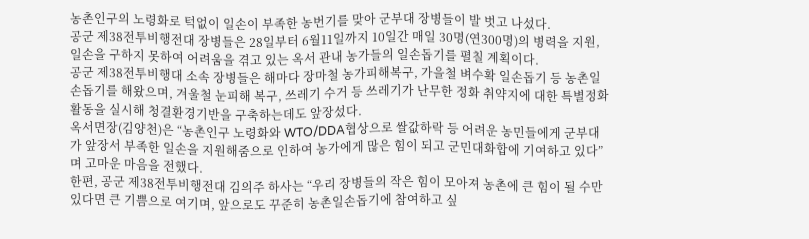농촌인구의 노령화로 턱없이 일손이 부족한 농번기를 맞아 군부대 장병들이 발 벗고 나섰다.
공군 제38전투비행전대 장병들은 28일부터 6월11일까지 10일간 매일 30명(연300명)의 병력을 지원, 일손을 구하지 못하여 어려움을 겪고 있는 옥서 관내 농가들의 일손돕기를 펼칠 계획이다.
공군 제38전투비행대 소속 장병들은 해마다 장마철 농가피해복구, 가을철 벼수확 일손돕기 등 농촌일손돕기를 해왔으며, 겨울철 눈피해 복구, 쓰레기 수거 등 쓰레기가 난무한 정화 취약지에 대한 특별정화 활동을 실시해 청결환경기반을 구축하는데도 앞장섰다.
옥서면장(김양천)은 “농촌인구 노령화와 WTO/DDA협상으로 쌀값하락 등 어려운 농민들에게 군부대가 앞장서 부족한 일손을 지원해줌으로 인하여 농가에게 많은 힘이 되고 군민대화합에 기여하고 있다”며 고마운 마음을 전했다.
한편, 공군 제38전투비행전대 김의주 하사는 “우리 장병들의 작은 힘이 모아져 농촌에 큰 힘이 될 수만 있다면 큰 기쁨으로 여기며, 앞으로도 꾸준히 농촌일손돕기에 참여하고 싶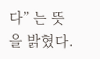다” 는 뜻을 밝혔다.